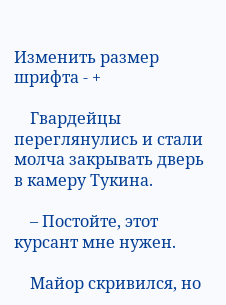Изменить размер шрифта - +

    Гвардейцы переглянулись и стали молча закрывать дверь в камеру Тукина.

    – Постойте, этот курсант мне нужен.

    Майор скривился, но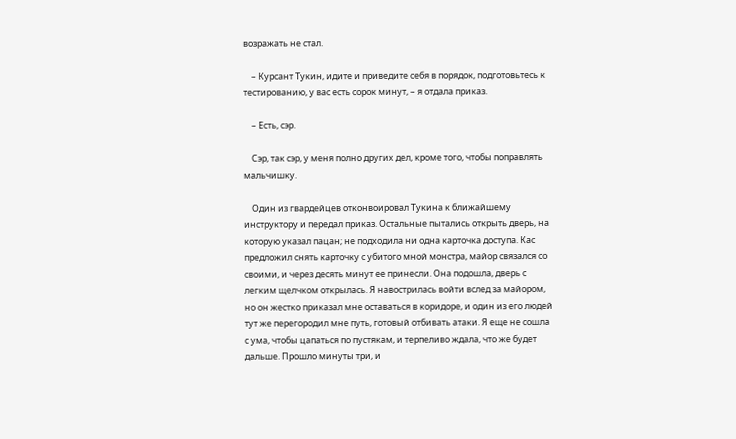возражать не стал.

    – Курсант Тукин, идите и приведите себя в порядок, подготовьтесь к тестированию, у вас есть сорок минут, – я отдала приказ.

    – Есть, сэр.

    Сэр, так сэр, у меня полно других дел, кроме того, чтобы поправлять мальчишку.

    Один из гвардейцев отконвоировал Тукина к ближайшему инструктору и передал приказ. Остальные пытались открыть дверь, на которую указал пацан; не подходила ни одна карточка доступа. Кас предложил снять карточку с убитого мной монстра, майор связался со своими, и через десять минут ее принесли. Она подошла, дверь с легким щелчком открылась. Я навострилась войти вслед за майором, но он жестко приказал мне оставаться в коридоре, и один из его людей тут же перегородил мне путь, готовый отбивать атаки. Я еще не сошла с ума, чтобы цапаться по пустякам, и терпеливо ждала, что же будет дальше. Прошло минуты три, и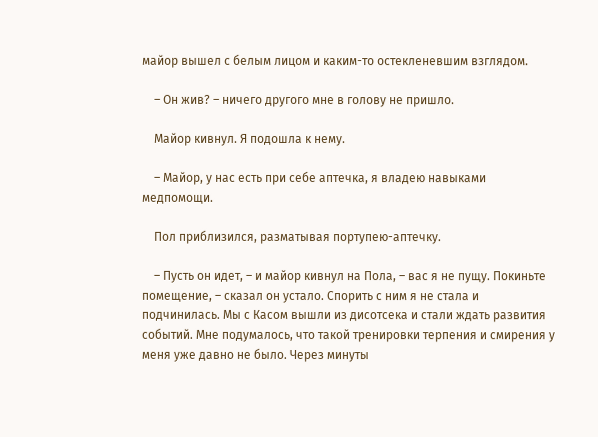майор вышел с белым лицом и каким-то остекленевшим взглядом.

    – Он жив? – ничего другого мне в голову не пришло.

    Майор кивнул. Я подошла к нему.

    – Майор, у нас есть при себе аптечка, я владею навыками медпомощи.

    Пол приблизился, разматывая портупею-аптечку.

    – Пусть он идет, – и майор кивнул на Пола, – вас я не пущу. Покиньте помещение, – сказал он устало. Спорить с ним я не стала и подчинилась. Мы с Касом вышли из дисотсека и стали ждать развития событий. Мне подумалось, что такой тренировки терпения и смирения у меня уже давно не было. Через минуты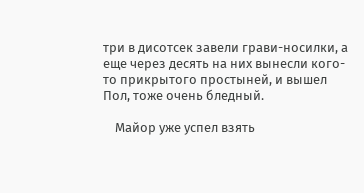три в дисотсек завели грави-носилки, а еще через десять на них вынесли кого-то прикрытого простыней, и вышел Пол, тоже очень бледный.

    Майор уже успел взять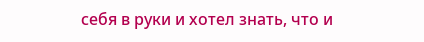себя в руки и хотел знать, что и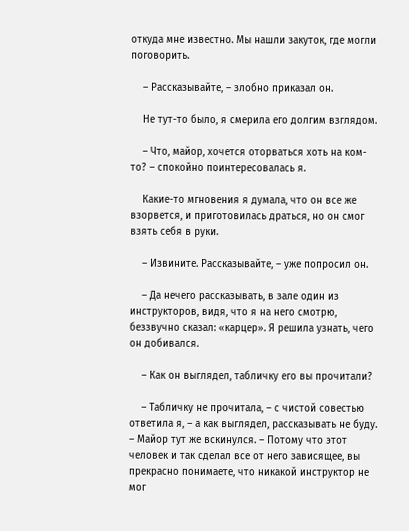откуда мне известно. Мы нашли закуток, где могли поговорить.

    – Рассказывайте, – злобно приказал он.

    Не тут-то было, я смерила его долгим взглядом.

    – Что, майор, хочется оторваться хоть на ком-то? – спокойно поинтересовалась я.

    Какие-то мгновения я думала, что он все же взорвется, и приготовилась драться, но он смог взять себя в руки.

    – Извините. Рассказывайте, – уже попросил он.

    – Да нечего рассказывать, в зале один из инструкторов, видя, что я на него смотрю, беззвучно сказал: «карцер». Я решила узнать, чего он добивался.

    – Как он выглядел, табличку его вы прочитали?

    – Табличку не прочитала, – с чистой совестью ответила я, – а как выглядел, рассказывать не буду. – Майор тут же вскинулся. – Потому что этот человек и так сделал все от него зависящее, вы прекрасно понимаете, что никакой инструктор не мог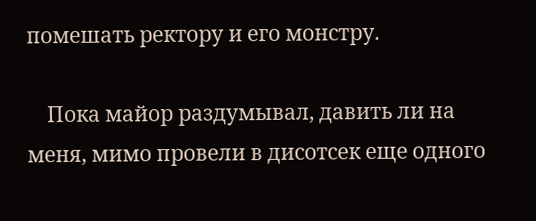помешать ректору и его монстру.

    Пока майор раздумывал, давить ли на меня, мимо провели в дисотсек еще одного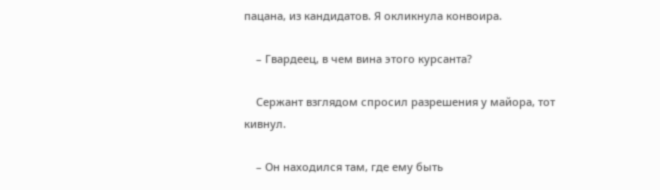пацана, из кандидатов. Я окликнула конвоира.

    – Гвардеец, в чем вина этого курсанта?

    Сержант взглядом спросил разрешения у майора, тот кивнул.

    – Он находился там, где ему быть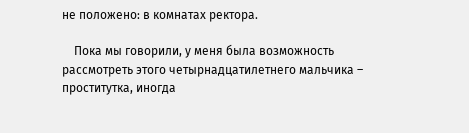не положено: в комнатах ректора.

    Пока мы говорили, у меня была возможность рассмотреть этого четырнадцатилетнего мальчика – проститутка, иногда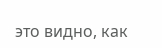это видно, как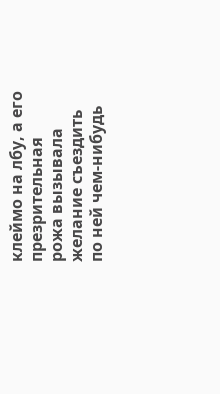клеймо на лбу, а его презрительная рожа вызывала желание съездить по ней чем-нибудь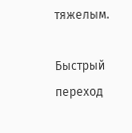тяжелым.

Быстрый переход